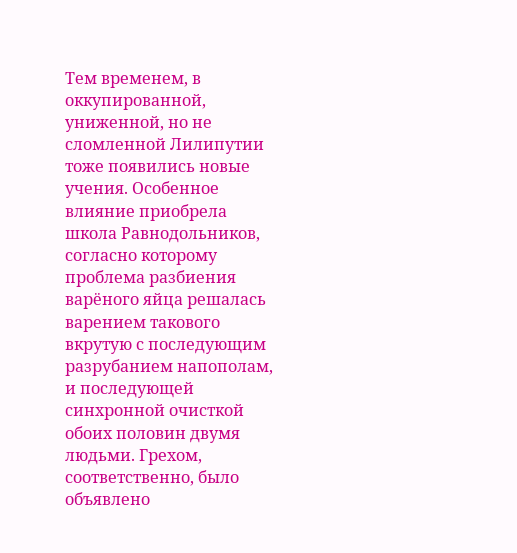Тем временем, в оккупированной, униженной, но не сломленной Лилипутии тоже появились новые учения. Особенное влияние приобрела школа Равнодольников, согласно которому проблема разбиения варёного яйца решалась варением такового вкрутую с последующим разрубанием напополам, и последующей синхронной очисткой обоих половин двумя людьми. Грехом, соответственно, было объявлено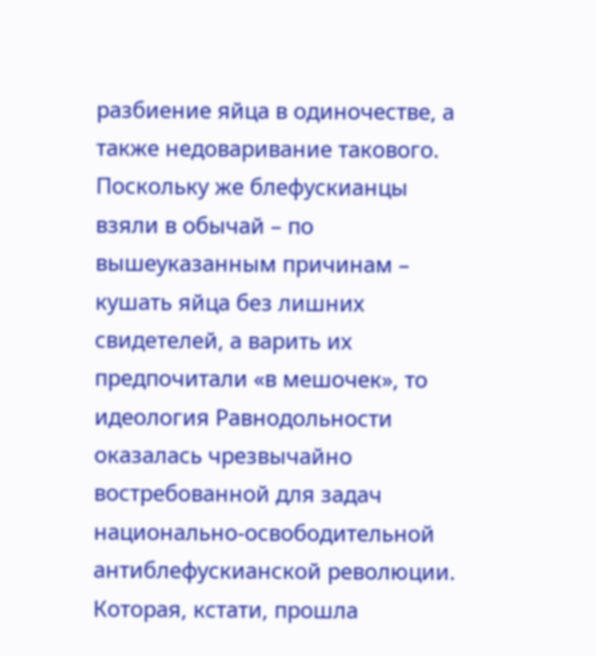разбиение яйца в одиночестве, а также недоваривание такового. Поскольку же блефускианцы взяли в обычай – по вышеуказанным причинам – кушать яйца без лишних свидетелей, а варить их предпочитали «в мешочек», то идеология Равнодольности оказалась чрезвычайно востребованной для задач национально-освободительной антиблефускианской революции. Которая, кстати, прошла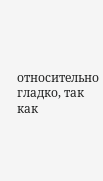относительно гладко, так как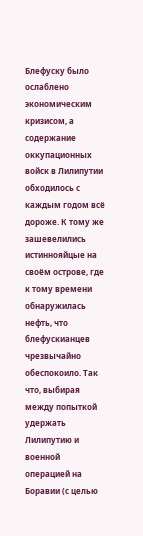Блефуску было ослаблено экономическим кризисом, а содержание оккупационных войск в Лилипутии обходилось с каждым годом всё дороже. К тому же зашевелились истиннояйцые на своём острове, где к тому времени обнаружилась нефть, что блефускианцев чрезвычайно обеспокоило. Так что, выбирая между попыткой удержать Лилипутию и военной операцией на Боравии (с целью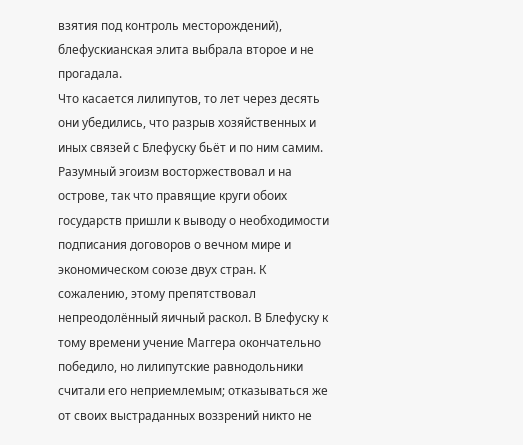взятия под контроль месторождений), блефускианская элита выбрала второе и не прогадала.
Что касается лилипутов, то лет через десять они убедились, что разрыв хозяйственных и иных связей с Блефуску бьёт и по ним самим. Разумный эгоизм восторжествовал и на острове, так что правящие круги обоих государств пришли к выводу о необходимости подписания договоров о вечном мире и экономическом союзе двух стран. К сожалению, этому препятствовал непреодолённый яичный раскол. В Блефуску к тому времени учение Маггера окончательно победило, но лилипутские равнодольники считали его неприемлемым; отказываться же от своих выстраданных воззрений никто не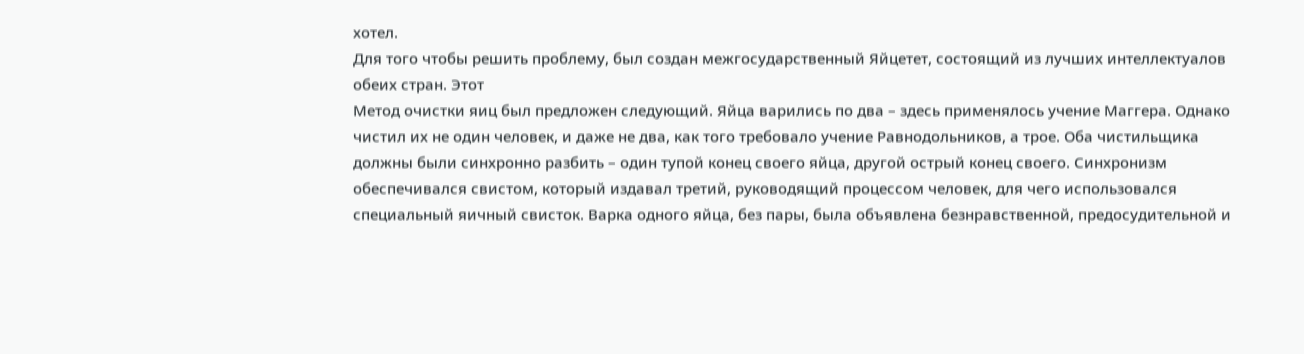хотел.
Для того чтобы решить проблему, был создан межгосударственный Яйцетет, состоящий из лучших интеллектуалов обеих стран. Этот
Метод очистки яиц был предложен следующий. Яйца варились по два – здесь применялось учение Маггера. Однако чистил их не один человек, и даже не два, как того требовало учение Равнодольников, а трое. Оба чистильщика должны были синхронно разбить – один тупой конец своего яйца, другой острый конец своего. Синхронизм обеспечивался свистом, который издавал третий, руководящий процессом человек, для чего использовался специальный яичный свисток. Варка одного яйца, без пары, была объявлена безнравственной, предосудительной и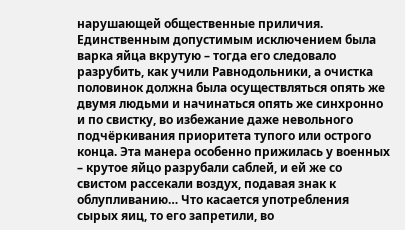нарушающей общественные приличия. Единственным допустимым исключением была варка яйца вкрутую – тогда его следовало разрубить, как учили Равнодольники, а очистка половинок должна была осуществляться опять же двумя людьми и начинаться опять же синхронно и по свистку, во избежание даже невольного подчёркивания приоритета тупого или острого конца. Эта манера особенно прижилась у военных – крутое яйцо разрубали саблей, и ей же со свистом рассекали воздух, подавая знак к облупливанию… Что касается употребления сырых яиц, то его запретили, во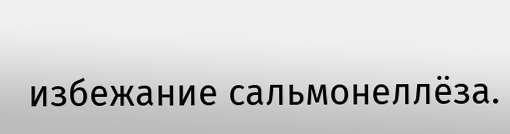избежание сальмонеллёза.